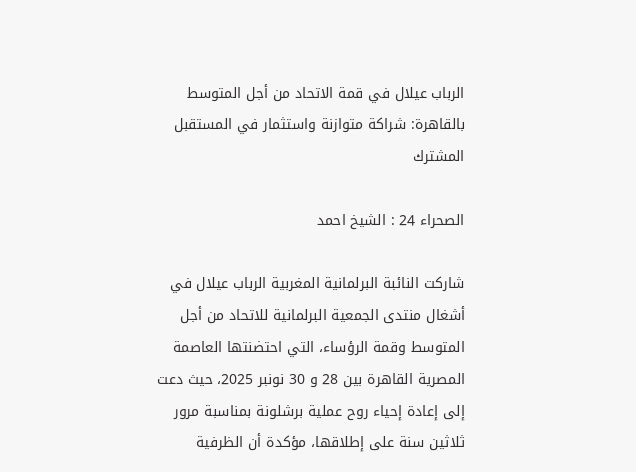الرباب عيلال في قمة الاتحاد من أجل المتوسط بالقاهرة: شراكة متوازنة واستثمار في المستقبل المشترك

الصحراء 24 : الشيخ احمد

شاركت النائبة البرلمانية المغربية الرباب عيلال في أشغال منتدى الجمعية البرلمانية للاتحاد من أجل المتوسط وقمة الرؤساء، التي احتضنتها العاصمة المصرية القاهرة بين 28 و 30 نونبر 2025، حيث دعت إلى إعادة إحياء روح عملية برشلونة بمناسبة مرور ثلاثين سنة على إطلاقها، مؤكدة أن الظرفية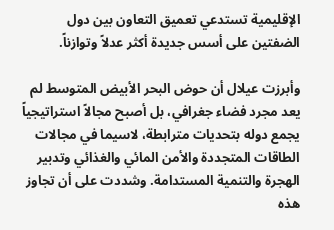الإقليمية تستدعي تعميق التعاون بين دول الضفتين على أسس جديدة أكثر عدلاً وتوازناً.

وأبرزت عيلال أن حوض البحر الأبيض المتوسط لم يعد مجرد فضاء جغرافي، بل أصبح مجالاً استراتيجياً يجمع دوله بتحديات مترابطة، لاسيما في مجالات الطاقات المتجددة والأمن المائي والغذائي وتدبير الهجرة والتنمية المستدامة. وشددت على أن تجاوز هذه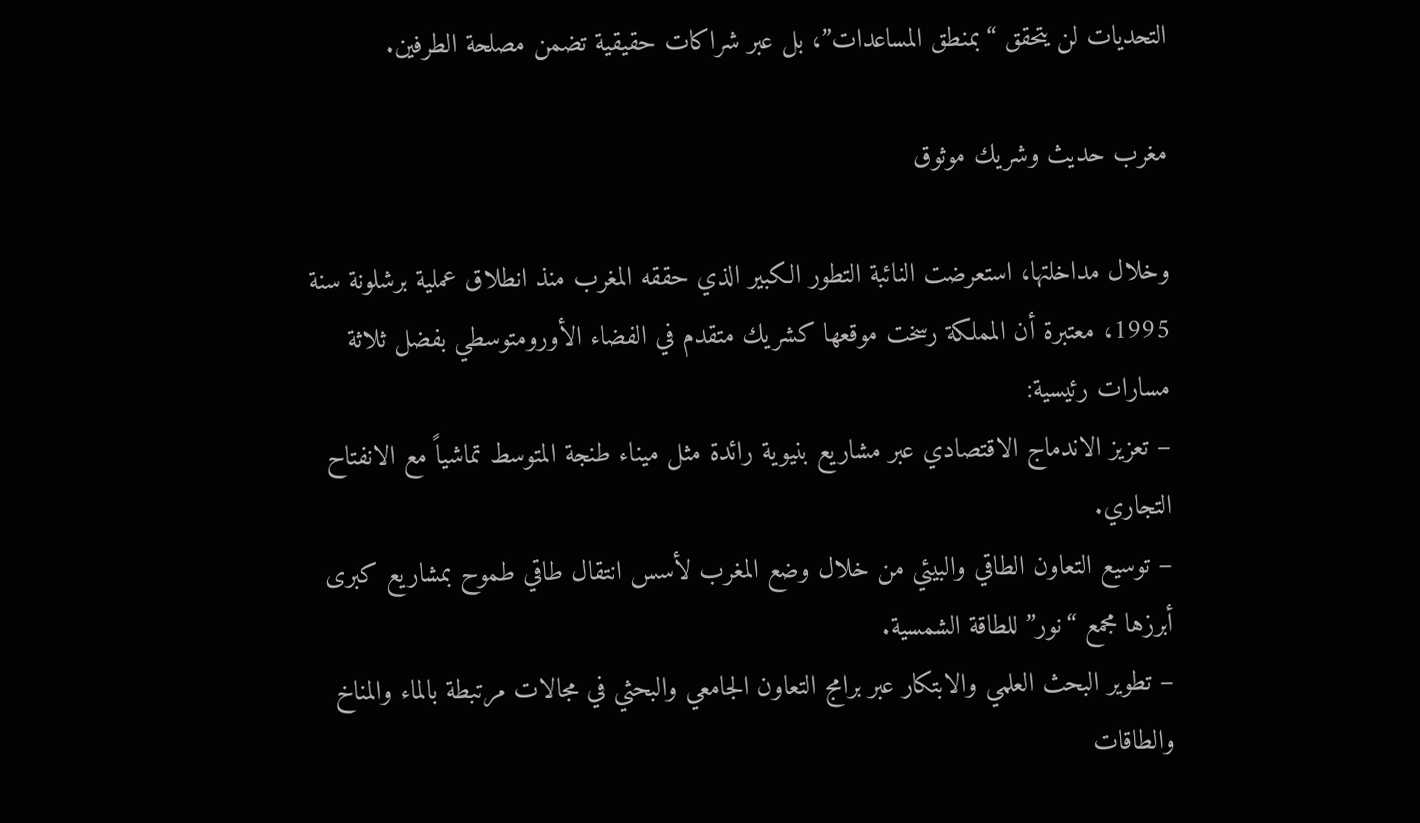التحديات لن يتحقق “بمنطق المساعدات”، بل عبر شراكات حقيقية تضمن مصلحة الطرفين.

مغرب حديث وشريك موثوق

وخلال مداخلتها، استعرضت النائبة التطور الكبير الذي حققه المغرب منذ انطلاق عملية برشلونة سنة 1995، معتبرة أن المملكة رسخت موقعها كشريك متقدم في الفضاء الأورومتوسطي بفضل ثلاثة مسارات رئيسية:
– تعزيز الاندماج الاقتصادي عبر مشاريع بنيوية رائدة مثل ميناء طنجة المتوسط تماشياً مع الانفتاح التجاري.
– توسيع التعاون الطاقي والبيئي من خلال وضع المغرب لأسس انتقال طاقي طموح بمشاريع كبرى أبرزها مجمع “نور” للطاقة الشمسية.
– تطوير البحث العلمي والابتكار عبر برامج التعاون الجامعي والبحثي في مجالات مرتبطة بالماء والمناخ والطاقات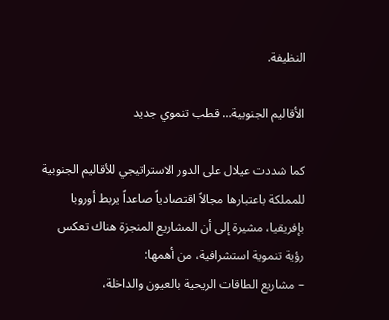النظيفة.

الأقاليم الجنوبية… قطب تنموي جديد

كما شددت عيلال على الدور الاستراتيجي للأقاليم الجنوبية للمملكة باعتبارها مجالاً اقتصادياً صاعداً يربط أوروبا بإفريقيا، مشيرة إلى أن المشاريع المنجزة هناك تعكس رؤية تنموية استشرافية، من أهمها:
– مشاريع الطاقات الريحية بالعيون والداخلة،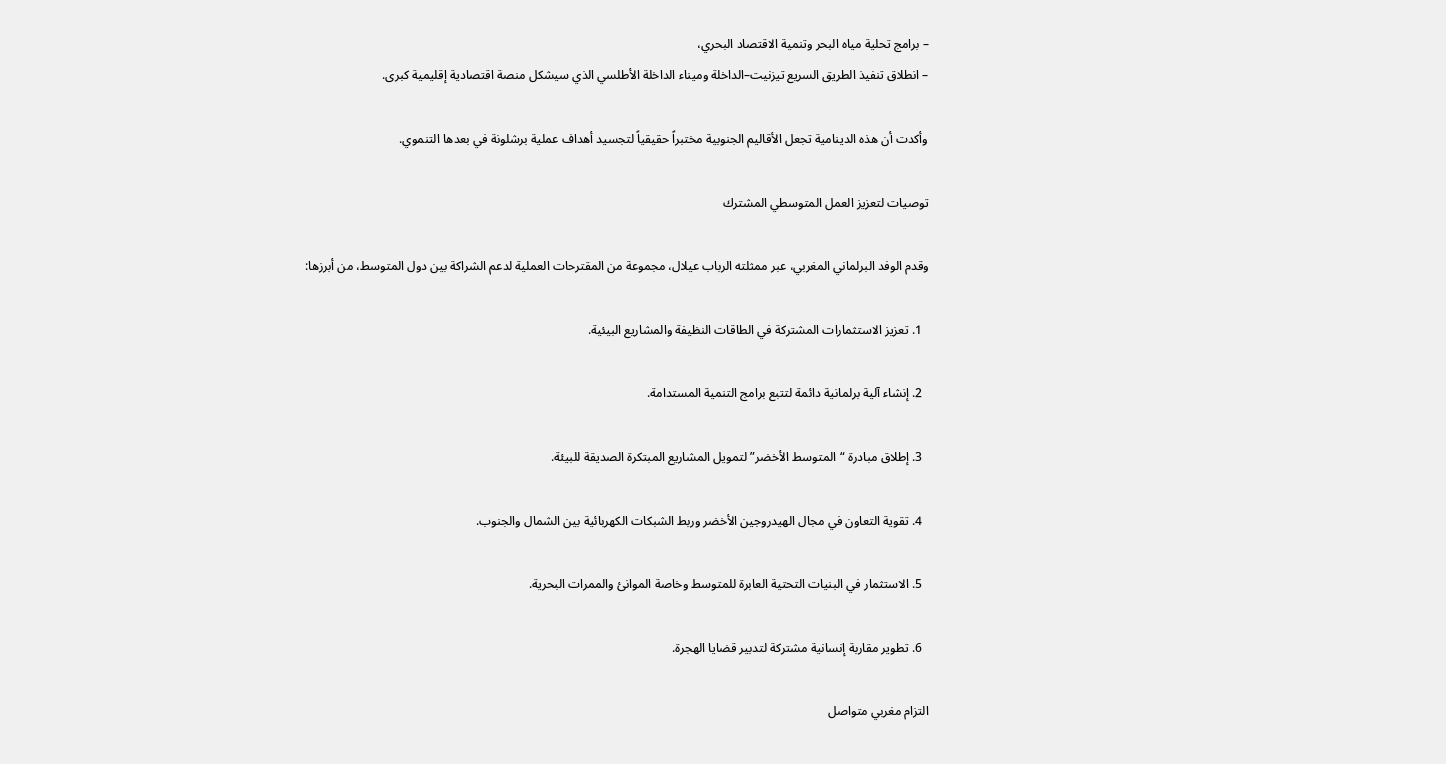– برامج تحلية مياه البحر وتنمية الاقتصاد البحري،
– انطلاق تنفيذ الطريق السريع تيزنيت–الداخلة وميناء الداخلة الأطلسي الذي سيشكل منصة اقتصادية إقليمية كبرى.

وأكدت أن هذه الدينامية تجعل الأقاليم الجنوبية مختبراً حقيقياً لتجسيد أهداف عملية برشلونة في بعدها التنموي.

توصيات لتعزيز العمل المتوسطي المشترك

وقدم الوفد البرلماني المغربي، عبر ممثلته الرباب عيلال، مجموعة من المقترحات العملية لدعم الشراكة بين دول المتوسط، من أبرزها:

  1. تعزيز الاستثمارات المشتركة في الطاقات النظيفة والمشاريع البيئية.

  2. إنشاء آلية برلمانية دائمة لتتبع برامج التنمية المستدامة.

  3. إطلاق مبادرة “المتوسط الأخضر” لتمويل المشاريع المبتكرة الصديقة للبيئة.

  4. تقوية التعاون في مجال الهيدروجين الأخضر وربط الشبكات الكهربائية بين الشمال والجنوب.

  5. الاستثمار في البنيات التحتية العابرة للمتوسط وخاصة الموانئ والممرات البحرية.

  6. تطوير مقاربة إنسانية مشتركة لتدبير قضايا الهجرة.

التزام مغربي متواصل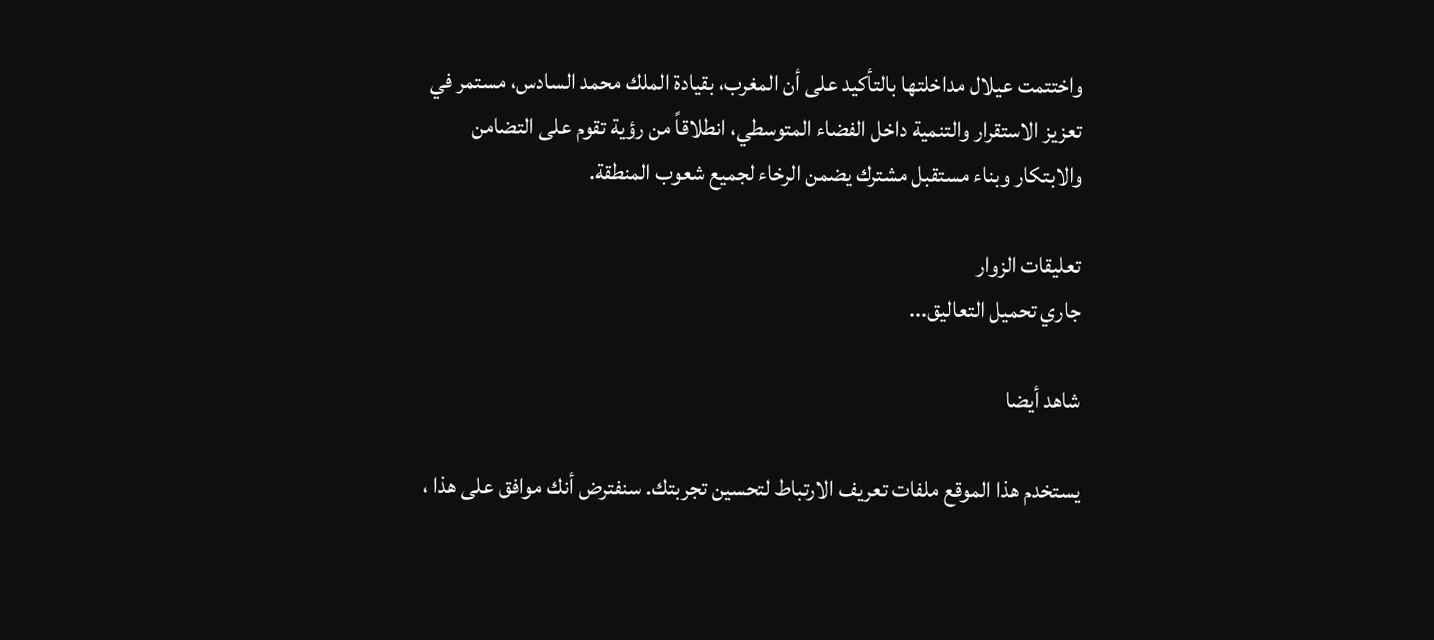واختتمت عيلال مداخلتها بالتأكيد على أن المغرب، بقيادة الملك محمد السادس، مستمر في تعزيز الاستقرار والتنمية داخل الفضاء المتوسطي، انطلاقاً من رؤية تقوم على التضامن والابتكار وبناء مستقبل مشترك يضمن الرخاء لجميع شعوب المنطقة.

تعليقات الزوار
جاري تحميل التعاليق...

شاهد أيضا

يستخدم هذا الموقع ملفات تعريف الارتباط لتحسين تجربتك. سنفترض أنك موافق على هذا ،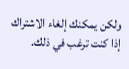ولكن يمكنك إلغاء الاشتراك إذا كنت ترغب في ذلك.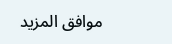موافق المزيد